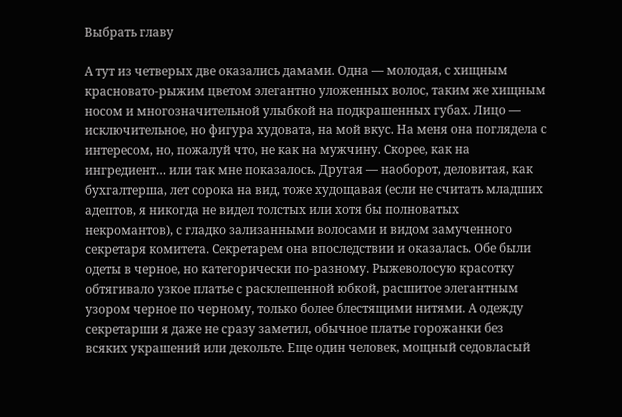Выбрать главу

А тут из четверых две оказались дамами. Одна — молодая, с хищным красновато-рыжим цветом элегантно уложенных волос, таким же хищным носом и многозначительной улыбкой на подкрашенных губах. Лицо — исключительное, но фигура худовата, на мой вкус. На меня она поглядела с интересом, но, пожалуй что, не как на мужчину. Скорее, как на ингредиент… или так мне показалось. Другая — наоборот, деловитая, как бухгалтерша, лет сорока на вид, тоже худощавая (если не считать младших адептов, я никогда не видел толстых или хотя бы полноватых некромантов), с гладко зализанными волосами и видом замученного секретаря комитета. Секретарем она впоследствии и оказалась. Обе были одеты в черное, но категорически по-разному. Рыжеволосую красотку обтягивало узкое платье с расклешенной юбкой, расшитое элегантным узором черное по черному, только более блестящими нитями. А одежду секретарши я даже не сразу заметил, обычное платье горожанки без всяких украшений или декольте. Еще один человек, мощный седовласый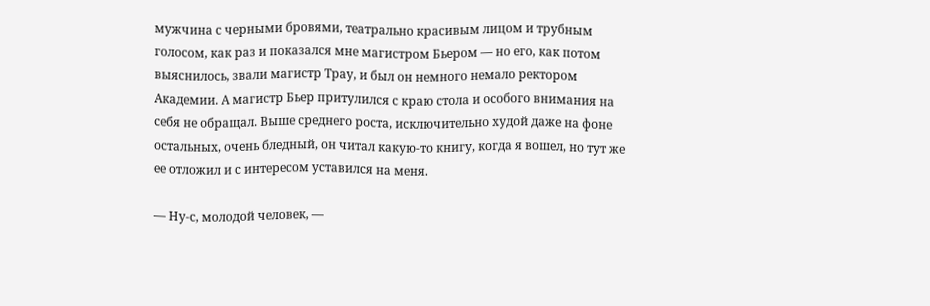мужчина с черными бровями, театрально красивым лицом и трубным голосом, как раз и показался мне магистром Бьером — но его, как потом выяснилось, звали магистр Трау, и был он немного немало ректором Академии. А магистр Бьер притулился с краю стола и особого внимания на себя не обращал. Выше среднего роста, исключительно худой даже на фоне остальных, очень бледный, он читал какую-то книгу, когда я вошел, но тут же ее отложил и с интересом уставился на меня.

— Ну-с, молодой человек, —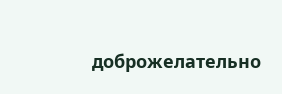доброжелательно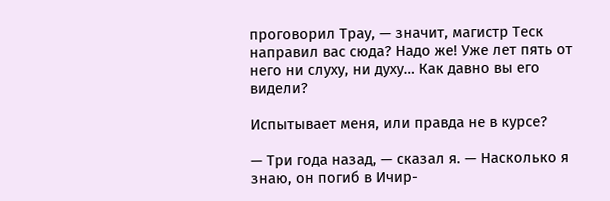проговорил Трау, — значит, магистр Теск направил вас сюда? Надо же! Уже лет пять от него ни слуху, ни духу… Как давно вы его видели?

Испытывает меня, или правда не в курсе?

— Три года назад, — сказал я. — Насколько я знаю, он погиб в Ичир-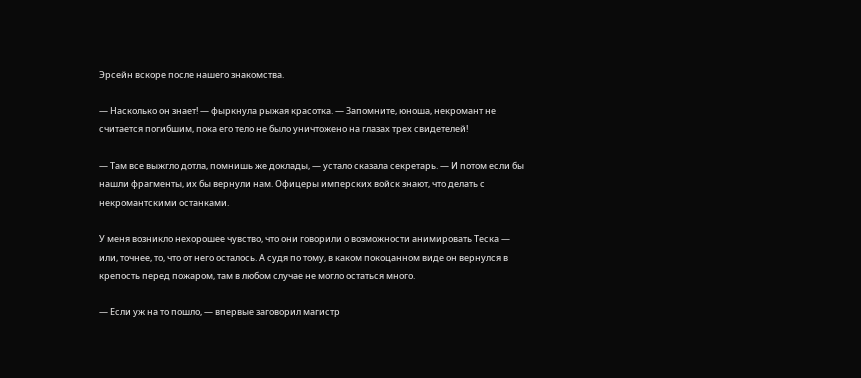Эрсейн вскоре после нашего знакомства.

— Насколько он знает! — фыркнула рыжая красотка. — Запомните, юноша, некромант не считается погибшим, пока его тело не было уничтожено на глазах трех свидетелей!

— Там все выжгло дотла, помнишь же доклады, — устало сказала секретарь. — И потом если бы нашли фрагменты, их бы вернули нам. Офицеры имперских войск знают, что делать с некромантскими останками.

У меня возникло нехорошее чувство, что они говорили о возможности анимировать Теска — или, точнее, то, что от него осталось. А судя по тому, в каком покоцанном виде он вернулся в крепость перед пожаром, там в любом случае не могло остаться много.

— Если уж на то пошло, — впервые заговорил магистр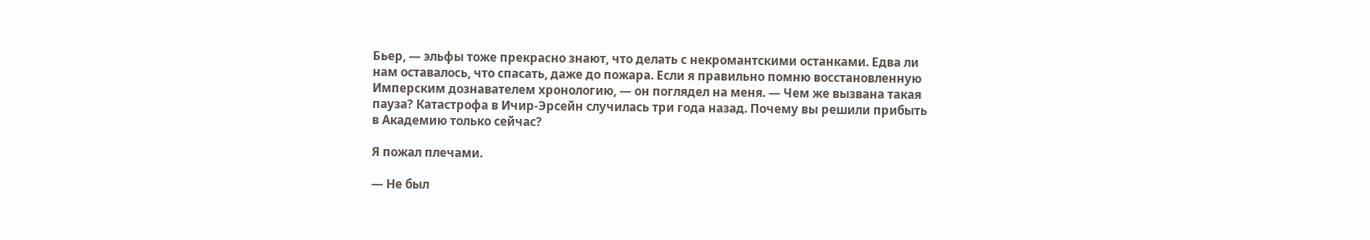Бьер, — эльфы тоже прекрасно знают, что делать с некромантскими останками. Едва ли нам оставалось, что спасать, даже до пожара. Если я правильно помню восстановленную Имперским дознавателем хронологию, — он поглядел на меня. — Чем же вызвана такая пауза? Катастрофа в Ичир-Эрсейн случилась три года назад. Почему вы решили прибыть в Академию только сейчас?

Я пожал плечами.

— Не был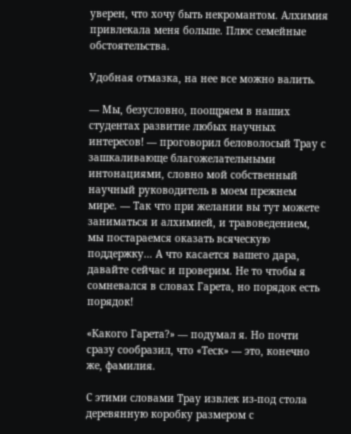уверен, что хочу быть некромантом. Алхимия привлекала меня больше. Плюс семейные обстоятельства.

Удобная отмазка, на нее все можно валить.

— Мы, безусловно, поощряем в наших студентах развитие любых научных интересов! — проговорил беловолосый Трау с зашкаливающе благожелательными интонациями, словно мой собственный научный руководитель в моем прежнем мире. — Так что при желании вы тут можете заниматься и алхимией, и травоведением, мы постараемся оказать всяческую поддержку… А что касается вашего дара, давайте сейчас и проверим. Не то чтобы я сомневался в словах Гарета, но порядок есть порядок!

«Какого Гарета?» — подумал я. Но почти сразу сообразил, что «Теск» — это, конечно же, фамилия.

С этими словами Трау извлек из-под стола деревянную коробку размером с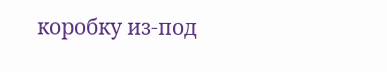коробку из-под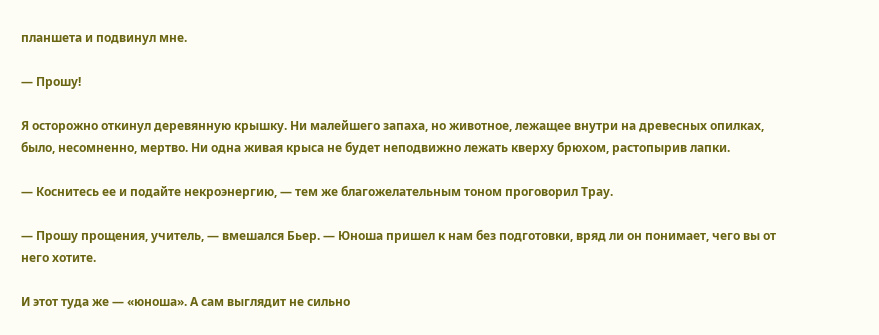планшета и подвинул мне.

— Прошу!

Я осторожно откинул деревянную крышку. Ни малейшего запаха, но животное, лежащее внутри на древесных опилках, было, несомненно, мертво. Ни одна живая крыса не будет неподвижно лежать кверху брюхом, растопырив лапки.

— Коснитесь ее и подайте некроэнергию, — тем же благожелательным тоном проговорил Трау.

— Прошу прощения, учитель, — вмешался Бьер. — Юноша пришел к нам без подготовки, вряд ли он понимает, чего вы от него хотите.

И этот туда же — «юноша». А сам выглядит не сильно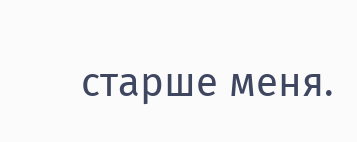старше меня.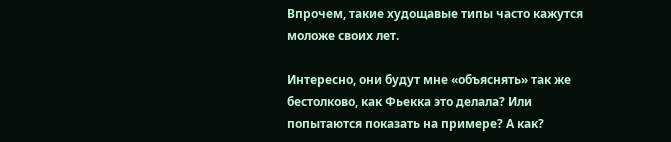Впрочем, такие худощавые типы часто кажутся моложе своих лет.

Интересно, они будут мне «объяснять» так же бестолково, как Фьекка это делала? Или попытаются показать на примере? А как?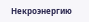Некроэнергию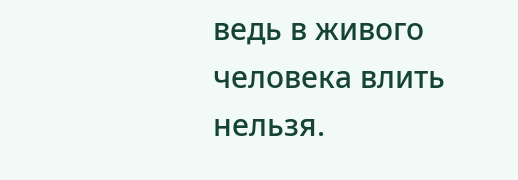ведь в живого человека влить нельзя.